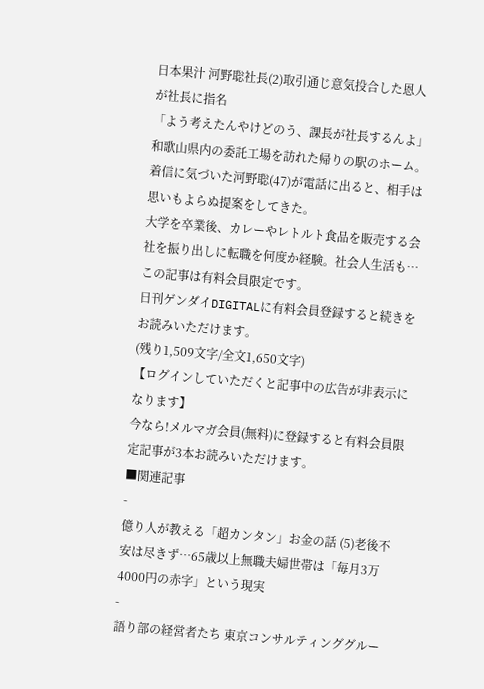日本果汁 河野聡社長(2)取引通じ意気投合した恩人が社長に指名
「よう考えたんやけどのう、課長が社長するんよ」
和歌山県内の委託工場を訪れた帰りの駅のホーム。着信に気づいた河野聡(47)が電話に出ると、相手は思いもよらぬ提案をしてきた。
大学を卒業後、カレーやレトルト食品を販売する会社を振り出しに転職を何度か経験。社会人生活も…
この記事は有料会員限定です。
日刊ゲンダイDIGITALに有料会員登録すると続きをお読みいただけます。
(残り1,509文字/全文1,650文字)
【ログインしていただくと記事中の広告が非表示になります】
今なら!メルマガ会員(無料)に登録すると有料会員限定記事が3本お読みいただけます。
■関連記事
-
億り人が教える「超カンタン」お金の話 (5)老後不安は尽きず…65歳以上無職夫婦世帯は「毎月3万4000円の赤字」という現実
-
語り部の経営者たち 東京コンサルティンググルー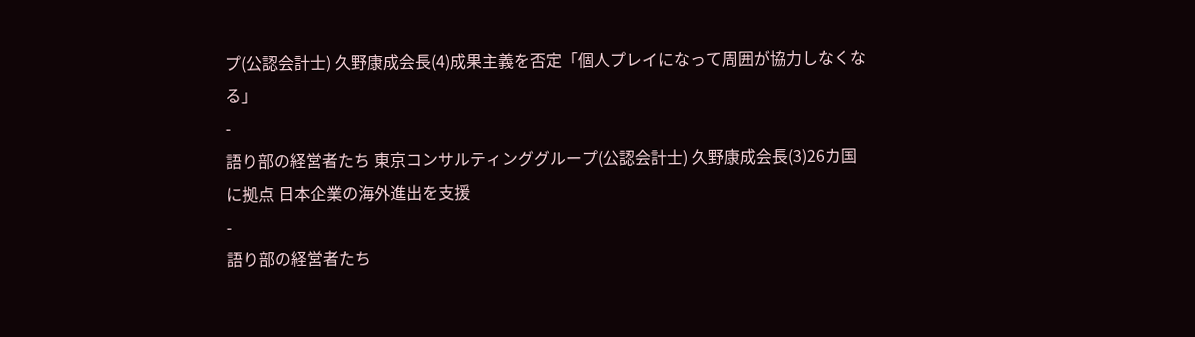プ(公認会計士) 久野康成会長(4)成果主義を否定「個人プレイになって周囲が協力しなくなる」
-
語り部の経営者たち 東京コンサルティンググループ(公認会計士) 久野康成会長(3)26カ国に拠点 日本企業の海外進出を支援
-
語り部の経営者たち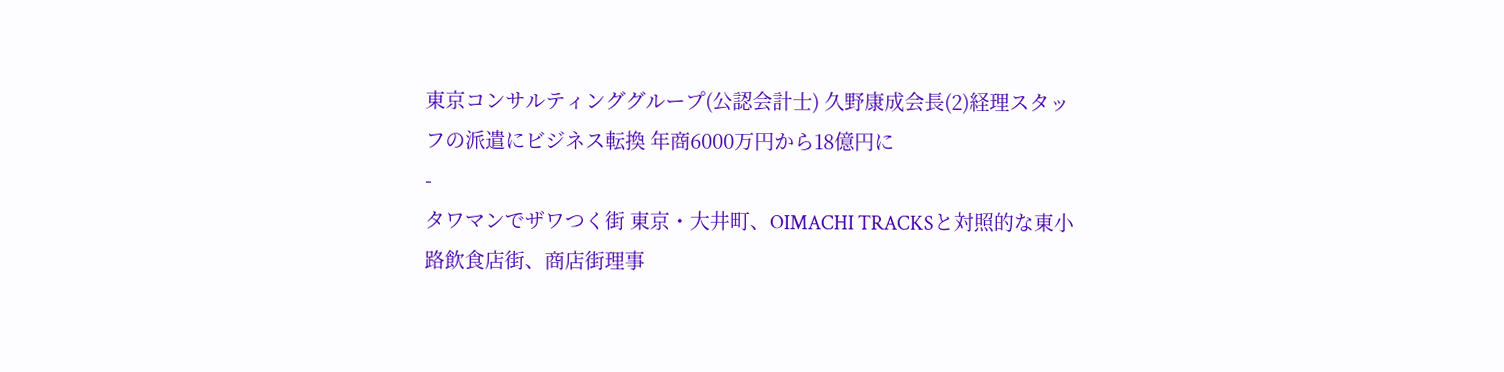東京コンサルティンググループ(公認会計士) 久野康成会長(2)経理スタッフの派遣にビジネス転換 年商6000万円から18億円に
-
タワマンでザワつく街 東京・大井町、OIMACHI TRACKSと対照的な東小路飲食店街、商店街理事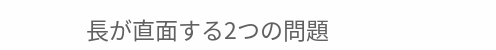長が直面する2つの問題